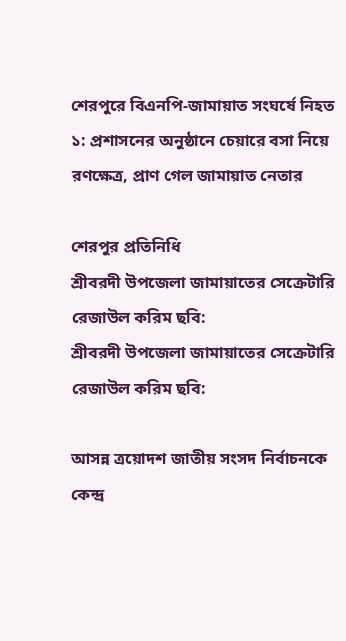শেরপুরে বিএনপি-জামায়াত সংঘর্ষে নিহত ১: প্রশাসনের অনুষ্ঠানে চেয়ারে বসা নিয়ে রণক্ষেত্র, প্রাণ গেল জামায়াত নেতার

শেরপুর প্রতিনিধি
শ্রীবরদী উপজেলা জামায়াতের সেক্রেটারি রেজাউল করিম ছবি:
শ্রীবরদী উপজেলা জামায়াতের সেক্রেটারি রেজাউল করিম ছবি:

আসন্ন ত্রয়োদশ জাতীয় সংসদ নির্বাচনকে কেন্দ্র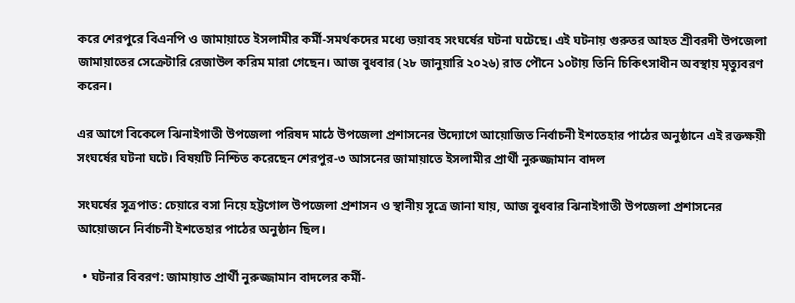করে শেরপুরে বিএনপি ও জামায়াতে ইসলামীর কর্মী-সমর্থকদের মধ্যে ভয়াবহ সংঘর্ষের ঘটনা ঘটেছে। এই ঘটনায় গুরুতর আহত শ্রীবরদী উপজেলা জামায়াতের সেক্রেটারি রেজাউল করিম মারা গেছেন। আজ বুধবার (২৮ জানুয়ারি ২০২৬) রাত পৌনে ১০টায় তিনি চিকিৎসাধীন অবস্থায় মৃত্যুবরণ করেন।

এর আগে বিকেলে ঝিনাইগাতী উপজেলা পরিষদ মাঠে উপজেলা প্রশাসনের উদ্যোগে আয়োজিত নির্বাচনী ইশতেহার পাঠের অনুষ্ঠানে এই রক্তক্ষয়ী সংঘর্ষের ঘটনা ঘটে। বিষয়টি নিশ্চিত করেছেন শেরপুর-৩ আসনের জামায়াতে ইসলামীর প্রার্থী নুরুজ্জামান বাদল

সংঘর্ষের সূত্রপাত: চেয়ারে বসা নিয়ে হট্টগোল উপজেলা প্রশাসন ও স্থানীয় সূত্রে জানা যায়, আজ বুধবার ঝিনাইগাতী উপজেলা প্রশাসনের আয়োজনে নির্বাচনী ইশতেহার পাঠের অনুষ্ঠান ছিল।

  • ঘটনার বিবরণ: জামায়াত প্রার্থী নুরুজ্জামান বাদলের কর্মী-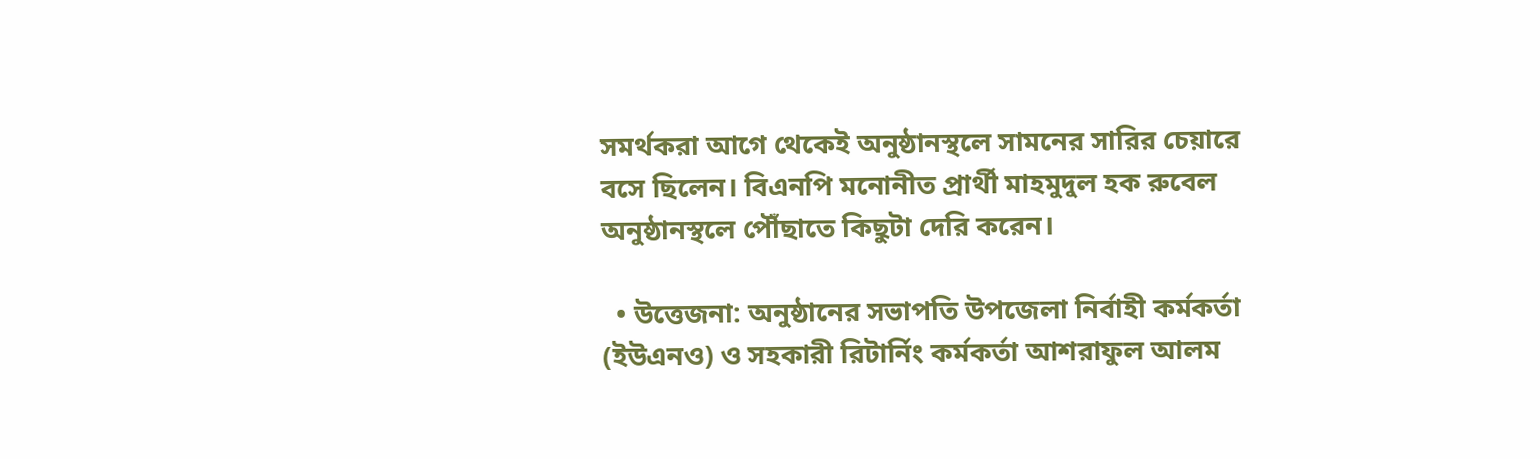সমর্থকরা আগে থেকেই অনুষ্ঠানস্থলে সামনের সারির চেয়ারে বসে ছিলেন। বিএনপি মনোনীত প্রার্থী মাহমুদুল হক রুবেল অনুষ্ঠানস্থলে পৌঁছাতে কিছুটা দেরি করেন।

  • উত্তেজনা: অনুষ্ঠানের সভাপতি উপজেলা নির্বাহী কর্মকর্তা (ইউএনও) ও সহকারী রিটার্নিং কর্মকর্তা আশরাফুল আলম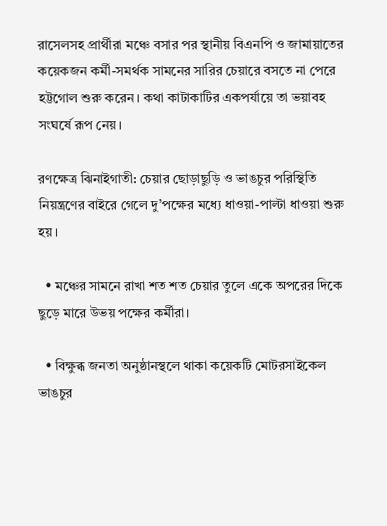রাসেলসহ প্রার্থীরা মঞ্চে বসার পর স্থানীয় বিএনপি ও জামায়াতের কয়েকজন কর্মী-সমর্থক সামনের সারির চেয়ারে বসতে না পেরে হট্টগোল শুরু করেন। কথা কাটাকাটির একপর্যায়ে তা ভয়াবহ সংঘর্ষে রূপ নেয়।

রণক্ষেত্র ঝিনাইগাতী: চেয়ার ছোড়াছুড়ি ও ভাঙচুর পরিস্থিতি নিয়ন্ত্রণের বাইরে গেলে দু’পক্ষের মধ্যে ধাওয়া-পাল্টা ধাওয়া শুরু হয়।

  • মঞ্চের সামনে রাখা শত শত চেয়ার তুলে একে অপরের দিকে ছুড়ে মারে উভয় পক্ষের কর্মীরা।

  • বিক্ষুব্ধ জনতা অনুষ্ঠানস্থলে থাকা কয়েকটি মোটরসাইকেল ভাঙচুর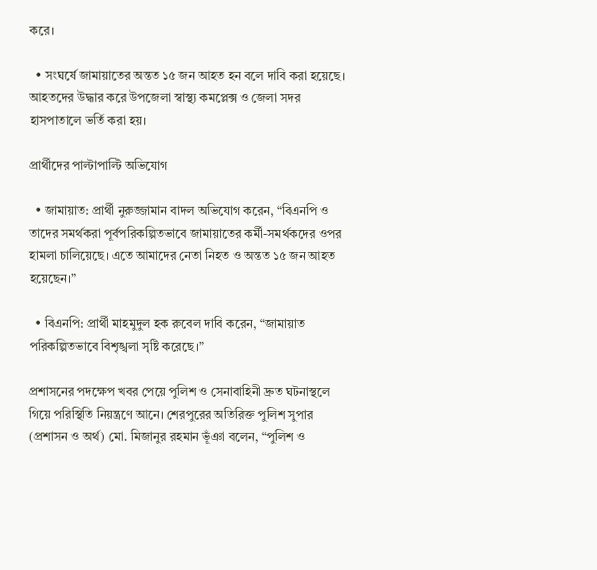করে।

  • সংঘর্ষে জামায়াতের অন্তত ১৫ জন আহত হন বলে দাবি করা হয়েছে। আহতদের উদ্ধার করে উপজেলা স্বাস্থ্য কমপ্লেক্স ও জেলা সদর হাসপাতালে ভর্তি করা হয়।

প্রার্থীদের পাল্টাপাল্টি অভিযোগ

  • জামায়াত: প্রার্থী নুরুজ্জামান বাদল অভিযোগ করেন, “বিএনপি ও তাদের সমর্থকরা পূর্বপরিকল্পিতভাবে জামায়াতের কর্মী-সমর্থকদের ওপর হামলা চালিয়েছে। এতে আমাদের নেতা নিহত ও অন্তত ১৫ জন আহত হয়েছেন।”

  • বিএনপি: প্রার্থী মাহমুদুল হক রুবেল দাবি করেন, “জামায়াত পরিকল্পিতভাবে বিশৃঙ্খলা সৃষ্টি করেছে।”

প্রশাসনের পদক্ষেপ খবর পেয়ে পুলিশ ও সেনাবাহিনী দ্রুত ঘটনাস্থলে গিয়ে পরিস্থিতি নিয়ন্ত্রণে আনে। শেরপুরের অতিরিক্ত পুলিশ সুপার (প্রশাসন ও অর্থ) মো. মিজানুর রহমান ভূঁঞা বলেন, “পুলিশ ও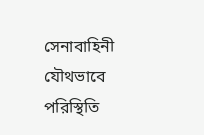সেনাবাহিনী যৌথভাবে পরিস্থিতি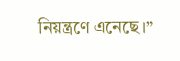নিয়ন্ত্রণে এনেছে।”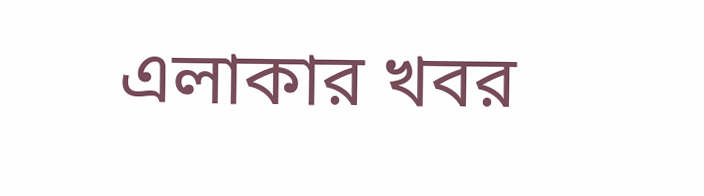এলাকার খবর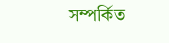সম্পর্কিত